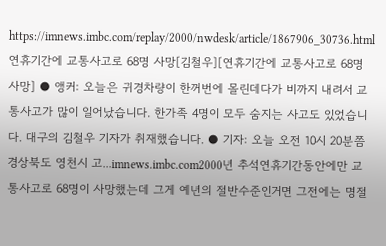https://imnews.imbc.com/replay/2000/nwdesk/article/1867906_30736.html연휴기간에 교통사고로 68명 사망[김철우][연휴기간에 교통사고로 68명 사망] ● 앵커: 오늘은 귀경차량이 한꺼번에 몰린데다가 비까지 내려서 교통사고가 많이 일어났습니다. 한가족 4명이 모두 숨지는 사고도 있었습니다. 대구의 김철우 기자가 취재했습니다. ● 기자: 오늘 오전 10시 20분쯤 경상북도 영천시 고...imnews.imbc.com2000년 추석연휴기간동안에만 교통사고로 68명이 사망했는데 그게 예년의 절반수준인거면 그전에는 명절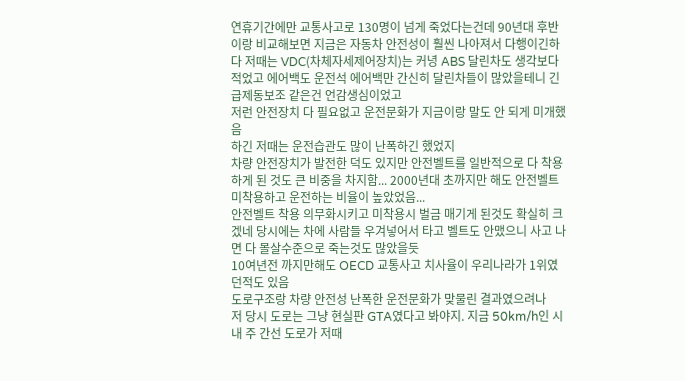연휴기간에만 교통사고로 130명이 넘게 죽었다는건데 90년대 후반이랑 비교해보면 지금은 자동차 안전성이 훨씬 나아져서 다행이긴하다 저때는 VDC(차체자세제어장치)는 커녕 ABS 달린차도 생각보다 적었고 에어백도 운전석 에어백만 간신히 달린차들이 많았을테니 긴급제동보조 같은건 언감생심이었고
저런 안전장치 다 필요없고 운전문화가 지금이랑 말도 안 되게 미개했음
하긴 저때는 운전습관도 많이 난폭하긴 했었지
차량 안전장치가 발전한 덕도 있지만 안전벨트를 일반적으로 다 착용하게 된 것도 큰 비중을 차지함... 2000년대 초까지만 해도 안전벨트 미착용하고 운전하는 비율이 높았었음...
안전벨트 착용 의무화시키고 미착용시 벌금 매기게 된것도 확실히 크겠네 당시에는 차에 사람들 우겨넣어서 타고 벨트도 안맸으니 사고 나면 다 몰살수준으로 죽는것도 많았을듯
10여년전 까지만해도 OECD 교통사고 치사율이 우리나라가 1위였던적도 있음
도로구조랑 차량 안전성 난폭한 운전문화가 맞물린 결과였으려나
저 당시 도로는 그냥 현실판 GTA였다고 봐야지. 지금 50km/h인 시내 주 간선 도로가 저때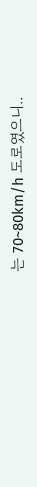는 70~80km/h 도로였으니..